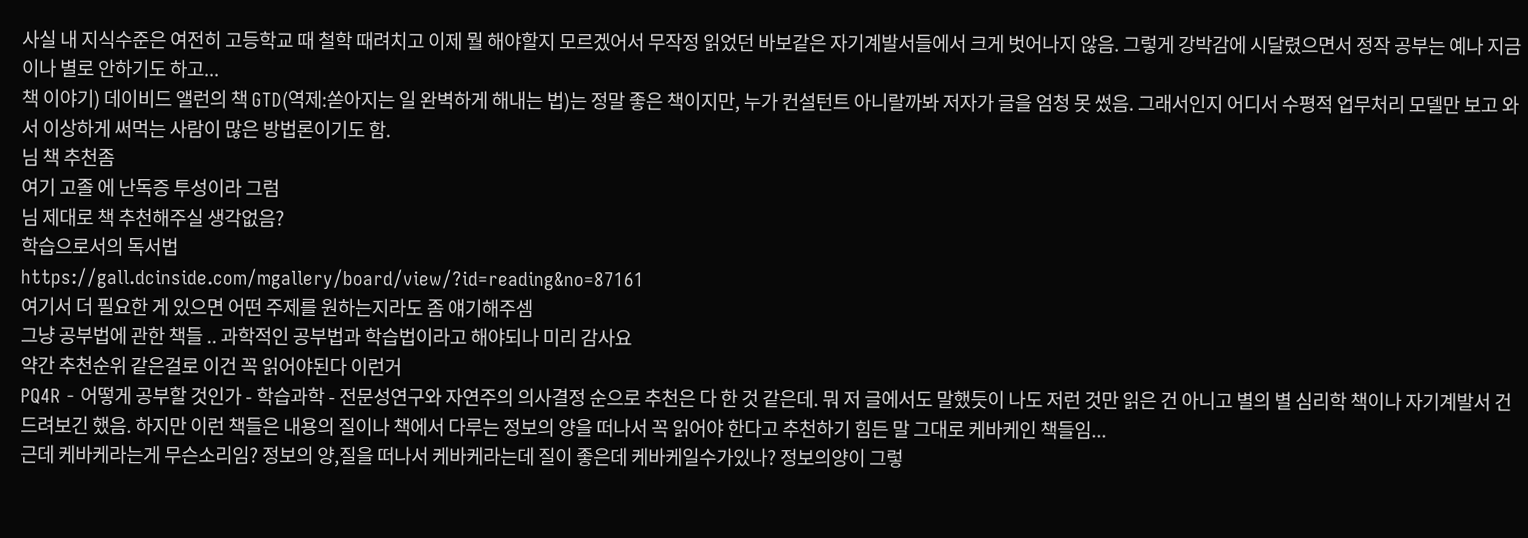사실 내 지식수준은 여전히 고등학교 때 철학 때려치고 이제 뭘 해야할지 모르겠어서 무작정 읽었던 바보같은 자기계발서들에서 크게 벗어나지 않음. 그렇게 강박감에 시달렸으면서 정작 공부는 예나 지금이나 별로 안하기도 하고...
책 이야기) 데이비드 앨런의 책 GTD(역제:쏟아지는 일 완벽하게 해내는 법)는 정말 좋은 책이지만, 누가 컨설턴트 아니랄까봐 저자가 글을 엄청 못 썼음. 그래서인지 어디서 수평적 업무처리 모델만 보고 와서 이상하게 써먹는 사람이 많은 방법론이기도 함.
님 책 추천좀
여기 고졸 에 난독증 투성이라 그럼
님 제대로 책 추천해주실 생각없음?
학습으로서의 독서법
https://gall.dcinside.com/mgallery/board/view/?id=reading&no=87161
여기서 더 필요한 게 있으면 어떤 주제를 원하는지라도 좀 얘기해주셈
그냥 공부법에 관한 책들 .. 과학적인 공부법과 학습법이라고 해야되나 미리 감사요
약간 추천순위 같은걸로 이건 꼭 읽어야된다 이런거
PQ4R - 어떻게 공부할 것인가 - 학습과학 - 전문성연구와 자연주의 의사결정 순으로 추천은 다 한 것 같은데. 뭐 저 글에서도 말했듯이 나도 저런 것만 읽은 건 아니고 별의 별 심리학 책이나 자기계발서 건드려보긴 했음. 하지만 이런 책들은 내용의 질이나 책에서 다루는 정보의 양을 떠나서 꼭 읽어야 한다고 추천하기 힘든 말 그대로 케바케인 책들임...
근데 케바케라는게 무슨소리임? 정보의 양,질을 떠나서 케바케라는데 질이 좋은데 케바케일수가있나? 정보의양이 그렇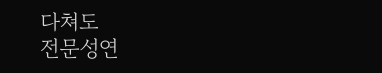다쳐도
전문성연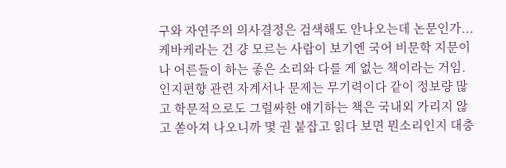구와 자연주의 의사결정은 검색해도 안나오는데 논문인가...
케바케라는 건 걍 모르는 사람이 보기엔 국어 비문학 지문이나 어른들이 하는 좋은 소리와 다를 게 없는 책이라는 거임. 인지편향 관련 자계서나 문제는 무기력이다 같이 정보량 많고 학문적으로도 그럴싸한 얘기하는 책은 국내외 가리지 않고 쏟아져 나오니까 몇 권 붙잡고 읽다 보면 뭔소리인지 대충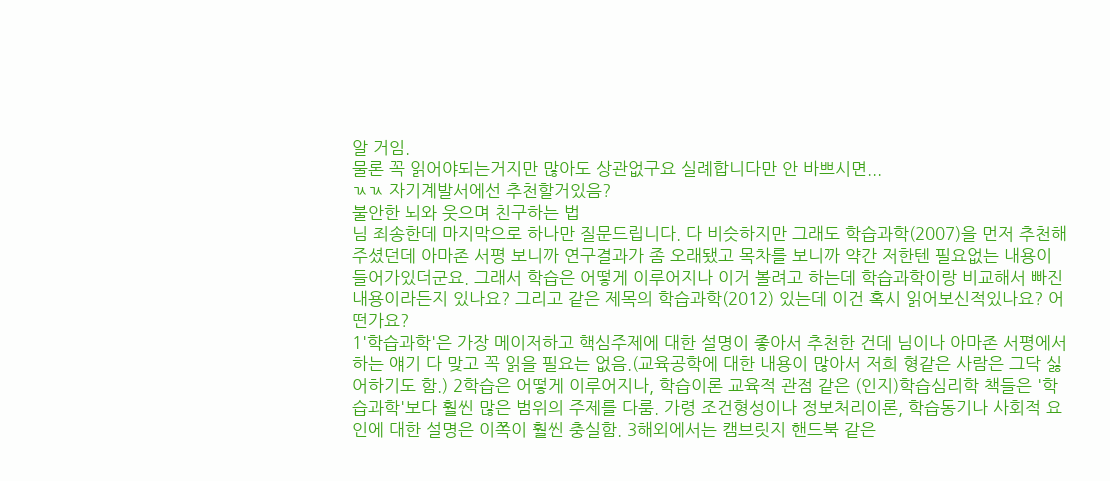알 거임.
물론 꼭 읽어야되는거지만 많아도 상관없구요 실례합니다만 안 바쁘시면...
ㄳㄳ 자기계발서에선 추천할거있음?
불안한 뇌와 웃으며 친구하는 법
님 죄송한데 마지막으로 하나만 질문드립니다. 다 비슷하지만 그래도 학습과학(2007)을 먼저 추천해주셨던데 아마존 서평 보니까 연구결과가 좀 오래됐고 목차를 보니까 약간 저한텐 필요없는 내용이 들어가있더군요. 그래서 학습은 어떻게 이루어지나 이거 볼려고 하는데 학습과학이랑 비교해서 빠진내용이라든지 있나요? 그리고 같은 제목의 학습과학(2012) 있는데 이건 혹시 읽어보신적있나요? 어떤가요?
1'학습과학'은 가장 메이저하고 핵심주제에 대한 설명이 좋아서 추천한 건데 님이나 아마존 서평에서 하는 얘기 다 맞고 꼭 읽을 필요는 없음.(교육공학에 대한 내용이 많아서 저희 형같은 사람은 그닥 싫어하기도 함.) 2학습은 어떻게 이루어지나, 학습이론 교육적 관점 같은 (인지)학습심리학 책들은 '학습과학'보다 훨씬 많은 범위의 주제를 다룸. 가령 조건형성이나 정보처리이론, 학습동기나 사회적 요인에 대한 설명은 이쪽이 훨씬 충실함. 3해외에서는 캠브릿지 핸드북 같은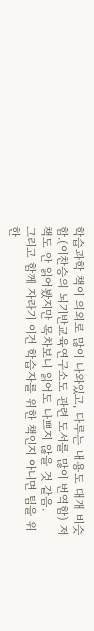학습과학 책이 의외로 많이 나와있고, 다루는 내용도 대개 비슷함.(이찬승의 뇌기반교육연구소도 관련 도서를 많이 번역함) 저 책도 안 읽어봤지만 목차보니 읽어도 나쁘지 않을 것 같음.
그리고 함께 자라기 이건 학습자를 위한 책인지 아니면 팀을 위한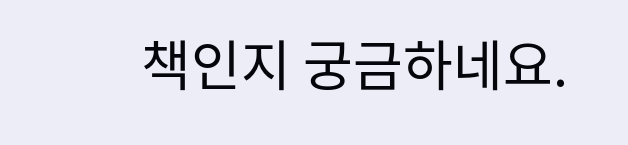책인지 궁금하네요.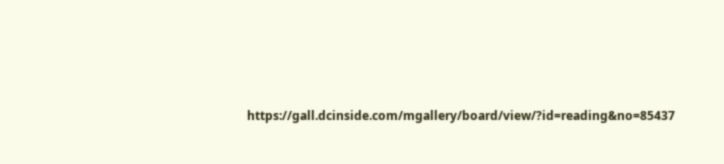https://gall.dcinside.com/mgallery/board/view/?id=reading&no=85437